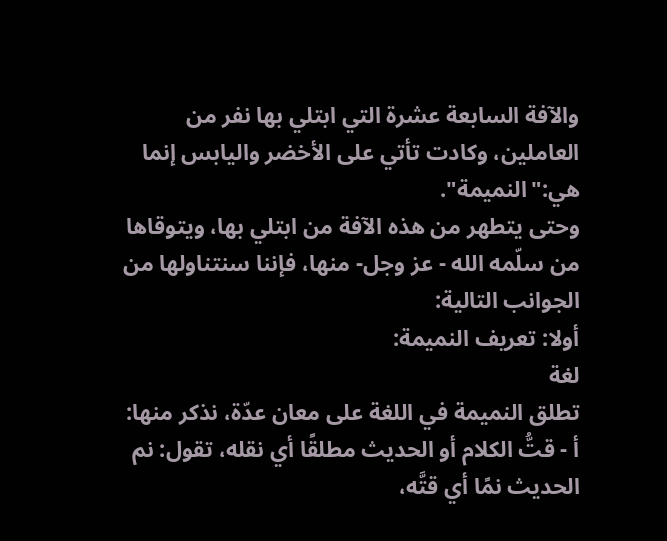والآفة السابعة عشرة التي ابتلي بها نفر من العاملين، وكادت تأتي على الأخضر واليابس إنما هي:"النميمة".
وحتى يتطهر من هذه الآفة من ابتلي بها، ويتوقاها من سلّمه الله - عز وجل- منها، فإننا سنتناولها من الجوانب التالية:
أولا: تعريف النميمة:
لغة
تطلق النميمة في اللغة على معان عدّة، نذكر منها:
أ - قتُّ الكلام أو الحديث مطلقًا أي نقله، تقول: نم الحديث نمًا أي قتَّه،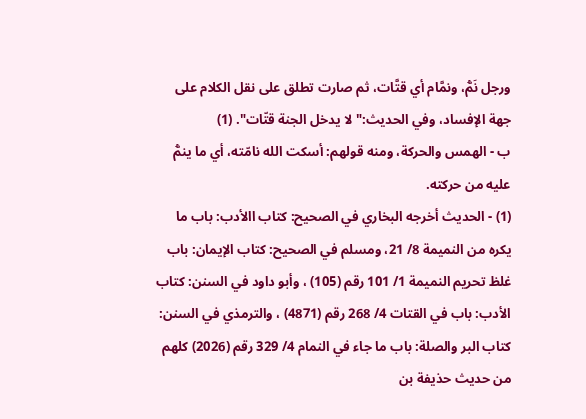ورجل نَمُّ، ونمَّام أي قتَّات، ثم صارت تطلق على نقل الكلام على جهة الإفساد، وفي الحديث:"لا يدخل الجنة قتّات". (1)
ب - الهمس والحركة، ومنه قولهم: أسكت الله نامّته، أي ما ينمُّ عليه من حركته.
(1) - الحديث أخرجه البخاري في الصحيح: كتاب االأدب: باب ما يكره من النميمة 8/ 21، ومسلم في الصحيح: كتاب الإيمان: باب غلظ تحريم النميمة 1/ 101 رقم (105) ، وأبو داود في السنن: كتاب الأدب: باب في القتات 4/ 268 رقم (4871) ، والترمذي في السنن: كتاب البر والصلة: باب ما جاء في النمام 4/ 329 رقم (2026) كلهم من حديث حذيفة بن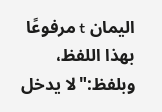اليمان t مرفوعًا بهذا اللفظ، وبلفظ:"لا يدخل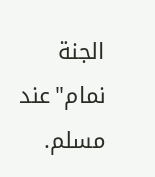الجنة نمام"عند مسلم.